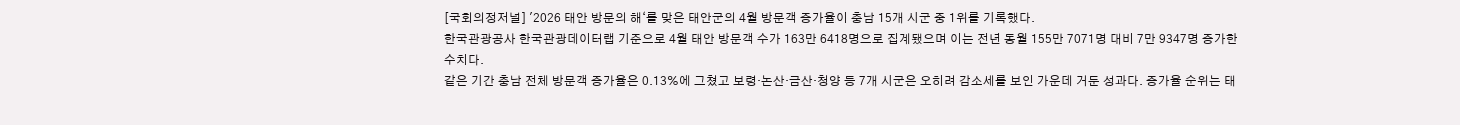[국회의정저널] '2026 태안 방문의 해‘를 맞은 태안군의 4월 방문객 증가율이 충남 15개 시군 중 1위를 기록했다.
한국관광공사 한국관광데이터랩 기준으로 4월 태안 방문객 수가 163만 6418명으로 집계됐으며 이는 전년 동월 155만 7071명 대비 7만 9347명 증가한 수치다.
같은 기간 충남 전체 방문객 증가율은 0.13%에 그쳤고 보령·논산·금산·청양 등 7개 시군은 오히려 감소세를 보인 가운데 거둔 성과다. 증가율 순위는 태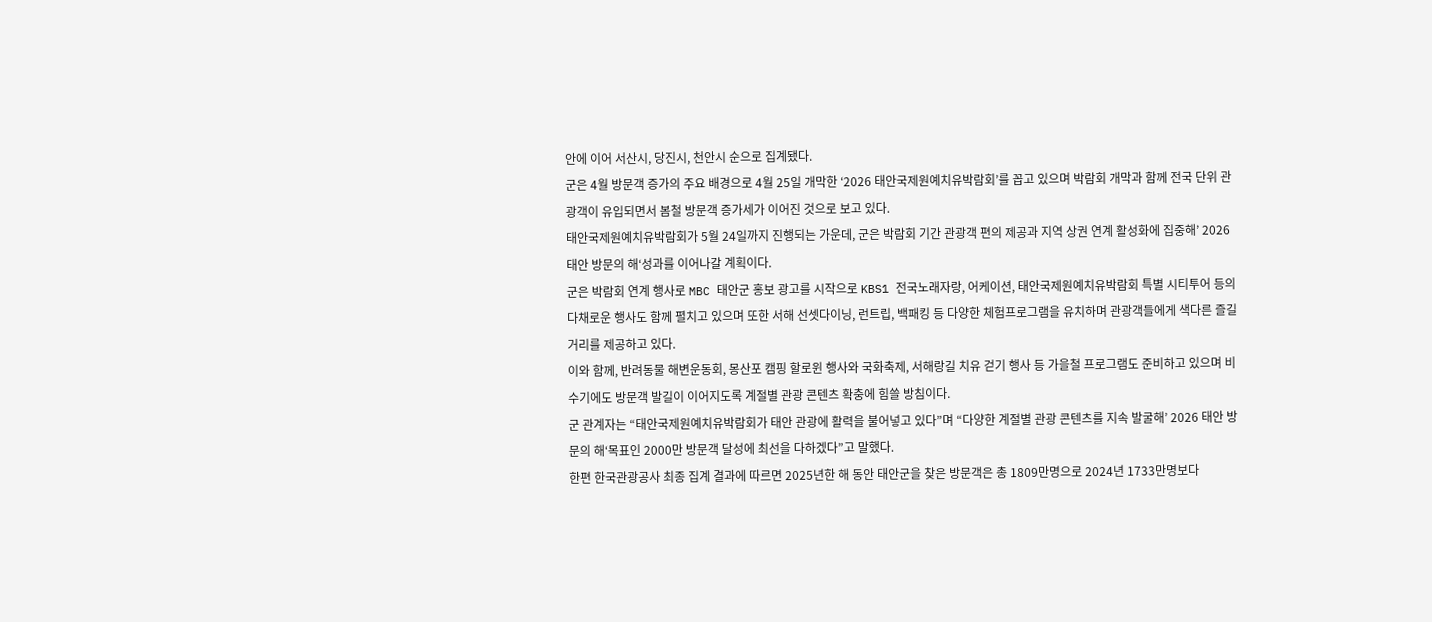안에 이어 서산시, 당진시, 천안시 순으로 집계됐다.
군은 4월 방문객 증가의 주요 배경으로 4월 25일 개막한 ‘2026 태안국제원예치유박람회’를 꼽고 있으며 박람회 개막과 함께 전국 단위 관광객이 유입되면서 봄철 방문객 증가세가 이어진 것으로 보고 있다.
태안국제원예치유박람회가 5월 24일까지 진행되는 가운데, 군은 박람회 기간 관광객 편의 제공과 지역 상권 연계 활성화에 집중해’ 2026 태안 방문의 해‘성과를 이어나갈 계획이다.
군은 박람회 연계 행사로 MBC 태안군 홍보 광고를 시작으로 KBS1 전국노래자랑, 어케이션, 태안국제원예치유박람회 특별 시티투어 등의 다채로운 행사도 함께 펼치고 있으며 또한 서해 선셋다이닝, 런트립, 백패킹 등 다양한 체험프로그램을 유치하며 관광객들에게 색다른 즐길 거리를 제공하고 있다.
이와 함께, 반려동물 해변운동회, 몽산포 캠핑 할로윈 행사와 국화축제, 서해랑길 치유 걷기 행사 등 가을철 프로그램도 준비하고 있으며 비수기에도 방문객 발길이 이어지도록 계절별 관광 콘텐츠 확충에 힘쓸 방침이다.
군 관계자는 “태안국제원예치유박람회가 태안 관광에 활력을 불어넣고 있다”며 “다양한 계절별 관광 콘텐츠를 지속 발굴해’ 2026 태안 방문의 해‘목표인 2000만 방문객 달성에 최선을 다하겠다”고 말했다.
한편 한국관광공사 최종 집계 결과에 따르면 2025년한 해 동안 태안군을 찾은 방문객은 총 1809만명으로 2024년 1733만명보다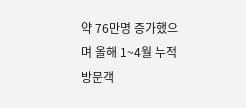약 76만명 증가했으며 올해 1~4월 누적 방문객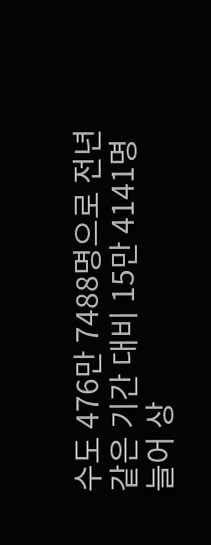수도 476만 7488명으로 전년 같은 기간 대비 15만 4141명 늘어 상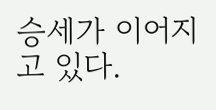승세가 이어지고 있다.